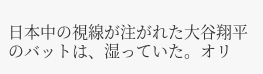日本中の視線が注がれた大谷翔平のバットは、湿っていた。オリ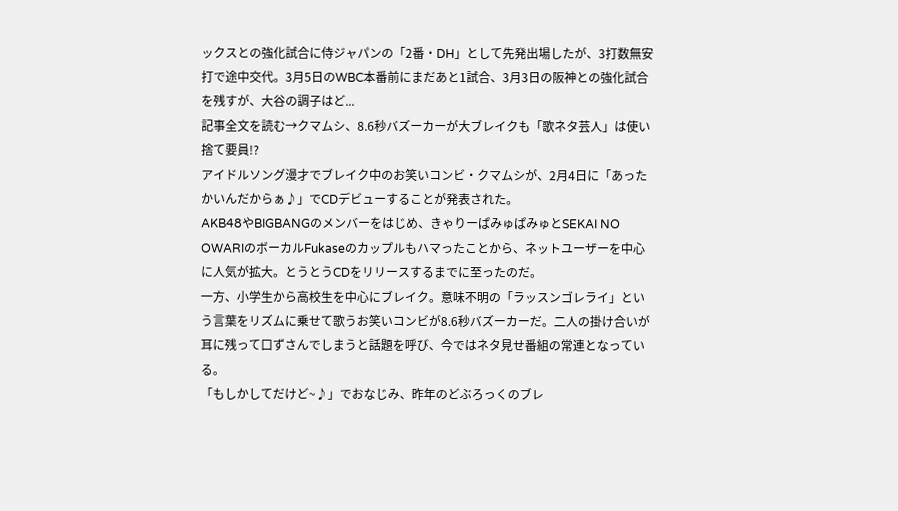ックスとの強化試合に侍ジャパンの「2番・DH」として先発出場したが、3打数無安打で途中交代。3月5日のWBC本番前にまだあと1試合、3月3日の阪神との強化試合を残すが、大谷の調子はど...
記事全文を読む→クマムシ、8.6秒バズーカーが大ブレイクも「歌ネタ芸人」は使い捨て要員!?
アイドルソング漫才でブレイク中のお笑いコンビ・クマムシが、2月4日に「あったかいんだからぁ♪」でCDデビューすることが発表された。
AKB48やBIGBANGのメンバーをはじめ、きゃりーぱみゅぱみゅとSEKAI NO OWARIのボーカルFukaseのカップルもハマったことから、ネットユーザーを中心に人気が拡大。とうとうCDをリリースするまでに至ったのだ。
一方、小学生から高校生を中心にブレイク。意味不明の「ラッスンゴレライ」という言葉をリズムに乗せて歌うお笑いコンビが8.6秒バズーカーだ。二人の掛け合いが耳に残って口ずさんでしまうと話題を呼び、今ではネタ見せ番組の常連となっている。
「もしかしてだけど~♪」でおなじみ、昨年のどぶろっくのブレ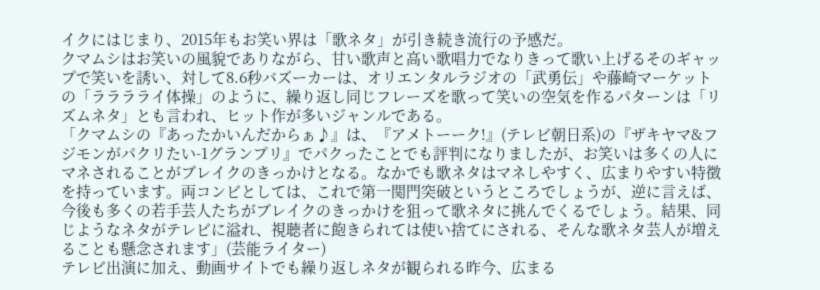イクにはじまり、2015年もお笑い界は「歌ネタ」が引き続き流行の予感だ。
クマムシはお笑いの風貌でありながら、甘い歌声と高い歌唱力でなりきって歌い上げるそのギャップで笑いを誘い、対して8.6秒バズーカーは、オリエンタルラジオの「武勇伝」や藤崎マーケットの「ラララライ体操」のように、繰り返し同じフレーズを歌って笑いの空気を作るパターンは「リズムネタ」とも言われ、ヒット作が多いジャンルである。
「クマムシの『あったかいんだからぁ♪』は、『アメトーーク!』(テレビ朝日系)の『ザキヤマ&フジモンがパクリたい-1グランプリ』でパクったことでも評判になりましたが、お笑いは多くの人にマネされることがブレイクのきっかけとなる。なかでも歌ネタはマネしやすく、広まりやすい特徴を持っています。両コンビとしては、これで第一関門突破というところでしょうが、逆に言えば、今後も多くの若手芸人たちがブレイクのきっかけを狙って歌ネタに挑んでくるでしょう。結果、同じようなネタがテレビに溢れ、視聴者に飽きられては使い捨てにされる、そんな歌ネタ芸人が増えることも懸念されます」(芸能ライター)
テレビ出演に加え、動画サイトでも繰り返しネタが観られる昨今、広まる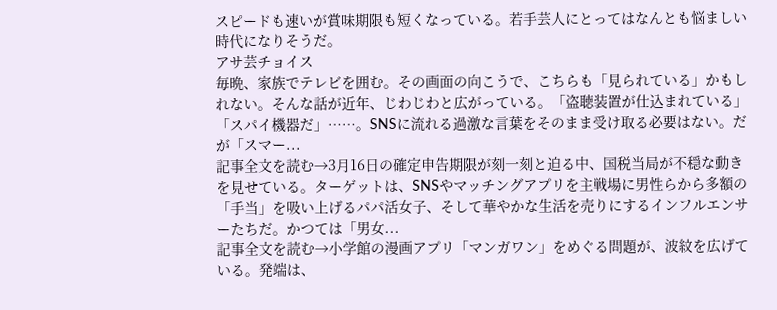スピードも速いが賞味期限も短くなっている。若手芸人にとってはなんとも悩ましい時代になりそうだ。
アサ芸チョイス
毎晩、家族でテレビを囲む。その画面の向こうで、こちらも「見られている」かもしれない。そんな話が近年、じわじわと広がっている。「盗聴装置が仕込まれている」「スパイ機器だ」……。SNSに流れる過激な言葉をそのまま受け取る必要はない。だが「スマー...
記事全文を読む→3月16日の確定申告期限が刻一刻と迫る中、国税当局が不穏な動きを見せている。ターゲットは、SNSやマッチングアプリを主戦場に男性らから多額の「手当」を吸い上げるパパ活女子、そして華やかな生活を売りにするインフルエンサーたちだ。かつては「男女...
記事全文を読む→小学館の漫画アプリ「マンガワン」をめぐる問題が、波紋を広げている。発端は、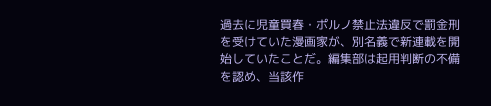過去に児童買春・ポルノ禁止法違反で罰金刑を受けていた漫画家が、別名義で新連載を開始していたことだ。編集部は起用判断の不備を認め、当該作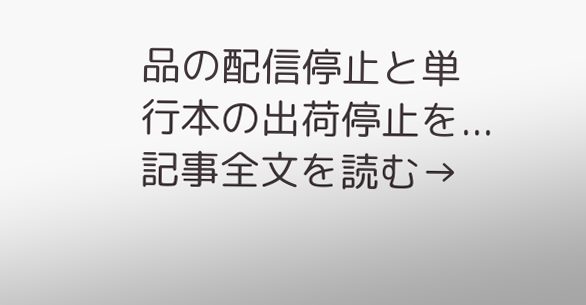品の配信停止と単行本の出荷停止を...
記事全文を読む→